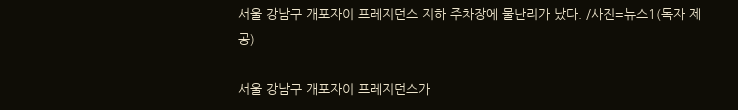서울 강남구 개포자이 프레지던스 지하 주차장에 물난리가 났다. /사진=뉴스1(독자 제공)

서울 강남구 개포자이 프레지던스가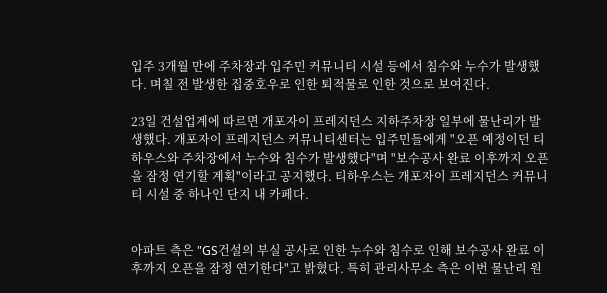입주 3개월 만에 주차장과 입주민 커뮤니티 시설 등에서 침수와 누수가 발생했다. 며칠 전 발생한 집중호우로 인한 퇴적물로 인한 것으로 보여진다.

23일 건설업계에 따르면 개포자이 프레지던스 지하주차장 일부에 물난리가 발생했다. 개포자이 프레지던스 커뮤니티센터는 입주민들에게 "오픈 예정이던 티하우스와 주차장에서 누수와 침수가 발생했다"며 "보수공사 완료 이후까지 오픈을 잠정 연기할 계획"이라고 공지했다. 티하우스는 개포자이 프레지던스 커뮤니티 시설 중 하나인 단지 내 카페다.


아파트 측은 "GS건설의 부실 공사로 인한 누수와 침수로 인해 보수공사 완료 이후까지 오픈을 잠정 연기한다"고 밝혔다. 특히 관리사무소 측은 이번 물난리 원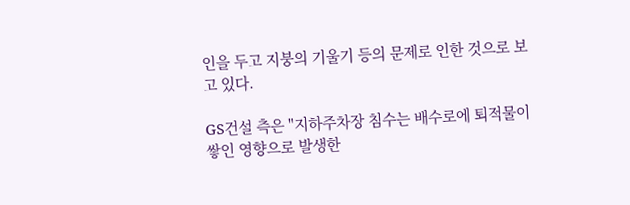인을 두고 지붕의 기울기 등의 문제로 인한 것으로 보고 있다.

GS건설 측은 "지하주차장 침수는 배수로에 퇴적물이 쌓인 영향으로 발생한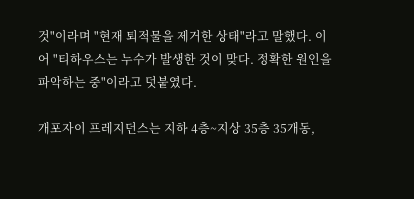것"이라며 "현재 퇴적물을 제거한 상태"라고 말했다. 이어 "티하우스는 누수가 발생한 것이 맞다. 정확한 원인을 파악하는 중"이라고 덧붙였다.

개포자이 프레지던스는 지하 4층~지상 35층 35개동,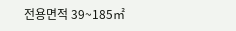전용면적 39~185㎡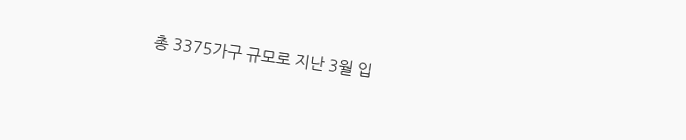총 3375가구 규모로 지난 3월 입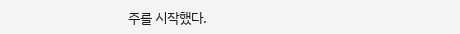주를 시작했다.